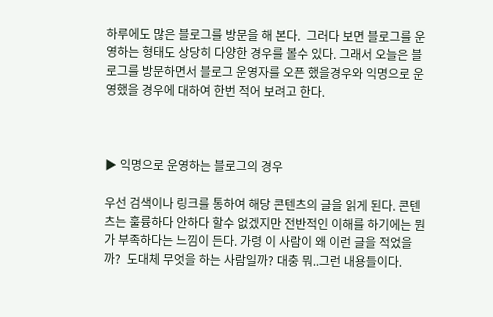하루에도 많은 블로그를 방문을 해 본다.  그러다 보면 블로그를 운영하는 형태도 상당히 다양한 경우를 볼수 있다. 그래서 오늘은 블로그를 방문하면서 블로그 운영자를 오픈 했을경우와 익명으로 운영했을 경우에 대하여 한번 적어 보려고 한다.



▶ 익명으로 운영하는 블로그의 경우

우선 검색이나 링크를 통하여 해당 콘텐츠의 글을 읽게 된다. 콘텐츠는 훌륭하다 안하다 할수 없겠지만 전반적인 이해를 하기에는 뭔가 부족하다는 느낌이 든다. 가령 이 사람이 왜 이런 글을 적었을까?  도대체 무엇을 하는 사람일까? 대충 뭐..그런 내용들이다.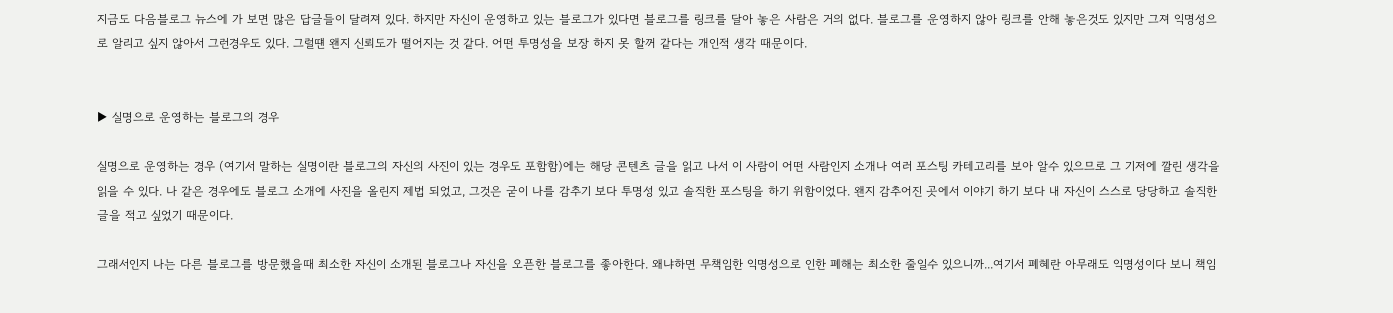지금도 다음블로그 뉴스에 가 보면 많은 답글들이 달려져 있다. 하지만 자신이 운영하고 있는 블로그가 있다면 블로그를 링크를 달아 놓은 사람은 거의 없다. 블로그를 운영하지 않아 링크를 안해 놓은것도 있지만 그져 익명성으로 알리고 싶지 않아서 그런경우도 있다. 그럴떈 왠지 신뢰도가 떨어지는 것 같다. 어떤 투명성을 보장 하지 못 할꺼 같다는 개인적 생각 때문이다.


▶ 실명으로 운영하는 블로그의 경우

실명으로 운영하는 경우 (여기서 말하는 실명이란 블로그의 자신의 사진이 있는 경우도 포함함)에는 해당 콘텐츠 글을 읽고 나서 이 사람이 어떤 사람인지 소개나 여러 포스팅 카테고리를 보아 알수 있으므로 그 기저에 깔린 생각을 읽을 수 있다. 나 같은 경우에도 블로그 소개에 사진을 올린지 제법 되었고, 그것은 굳이 나를 감추기 보다 투명성 있고 솔직한 포스팅을 하기 위함이었다. 왠지 감추어진 곳에서 이야기 하기 보다 내 자신이 스스로 당당하고 솔직한 글을 적고 싶었기 때문이다.

그래서인지 나는 다른 블로그를 방문했을때 최소한 자신이 소개된 블로그나 자신을 오픈한 블로그를 좋아한다. 왜냐하면 무책임한 익명성으로 인한 폐해는 최소한 줄일수 있으니까...여기서 폐혜란 아무래도 익명성이다 보니 책임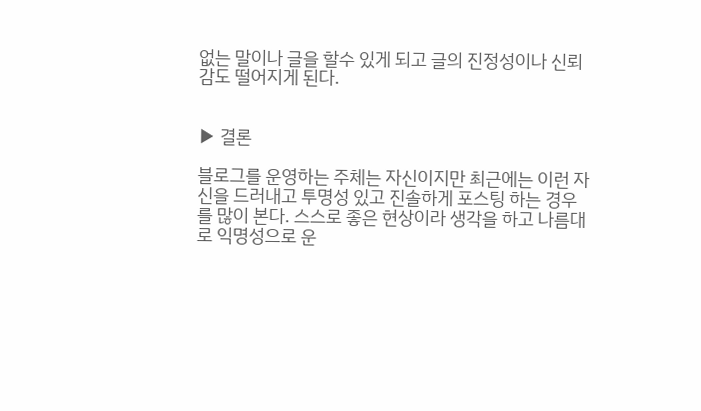없는 말이나 글을 할수 있게 되고 글의 진정성이나 신뢰감도 떨어지게 된다.


▶ 결론

블로그를 운영하는 주체는 자신이지만 최근에는 이런 자신을 드러내고 투명성 있고 진솔하게 포스팅 하는 경우를 많이 본다. 스스로 좋은 현상이라 생각을 하고 나름대로 익명성으로 운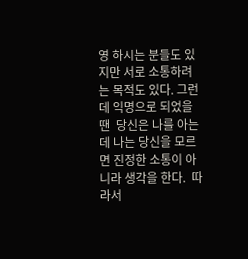영 하시는 분들도 있지만 서로 소통하려는 목적도 있다. 그런데 익명으로 되었을땐  당신은 나를 아는데 나는 당신을 모르면 진정한 소통이 아니라 생각을 한다.  따라서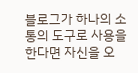블로그가 하나의 소통의 도구로 사용을 한다면 자신을 오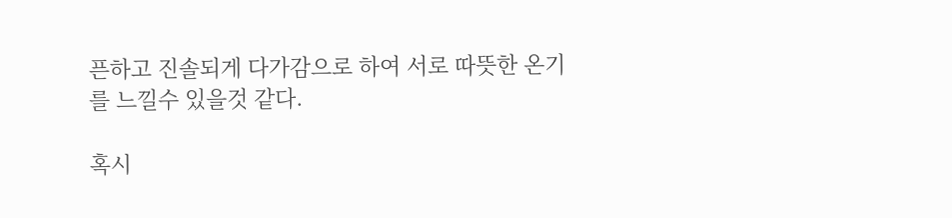픈하고 진솔되게 다가감으로 하여 서로 따뜻한 온기를 느낄수 있을것 같다.

혹시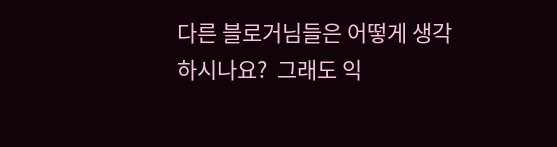다른 블로거님들은 어떻게 생각하시나요?  그래도 익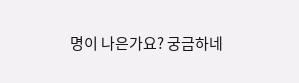명이 나은가요? 궁금하네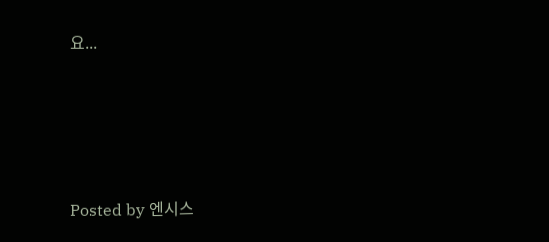요...




Posted by 엔시스